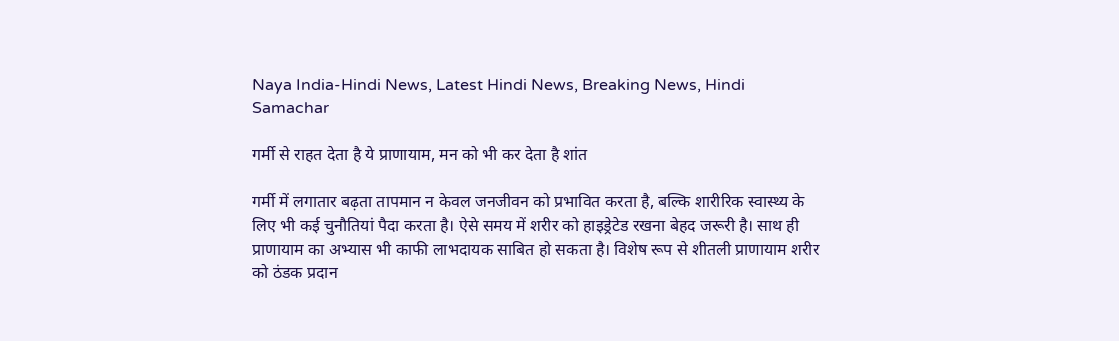Naya India-Hindi News, Latest Hindi News, Breaking News, Hindi Samachar

गर्मी से राहत देता है ये प्राणायाम, मन को भी कर देता है शांत

गर्मी में लगातार बढ़ता तापमान न केवल जनजीवन को प्रभावित करता है, बल्कि शारीरिक स्वास्थ्य के लिए भी कई चुनौतियां पैदा करता है। ऐसे समय में शरीर को हाइड्रेटेड रखना बेहद जरूरी है। साथ ही प्राणायाम का अभ्यास भी काफी लाभदायक साबित हो सकता है। विशेष रूप से शीतली प्राणायाम शरीर को ठंडक प्रदान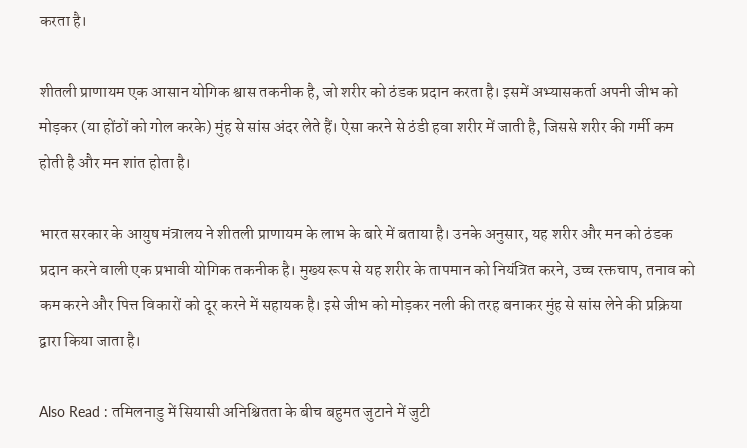करता है।

शीतली प्राणायम एक आसान योगिक श्वास तकनीक है, जो शरीर को ठंडक प्रदान करता है। इसमें अभ्यासकर्ता अपनी जीभ को मोड़कर (या होंठों को गोल करके) मुंह से सांस अंदर लेते हैं। ऐसा करने से ठंडी हवा शरीर में जाती है, जिससे शरीर की गर्मी कम होती है और मन शांत होता है।

भारत सरकार के आयुष मंत्रालय ने शीतली प्राणायम के लाभ के बारे में बताया है। उनके अनुसार, यह शरीर और मन को ठंडक प्रदान करने वाली एक प्रभावी योगिक तकनीक है। मुख्य रूप से यह शरीर के तापमान को नियंत्रित करने, उच्च रक्तचाप, तनाव को कम करने और पित्त विकारों को दूर करने में सहायक है। इसे जीभ को मोड़कर नली की तरह बनाकर मुंह से सांस लेने की प्रक्रिया द्वारा किया जाता है।

Also Read : तमिलनाडु में सियासी अनिश्चितता के बीच बहुमत जुटाने में जुटी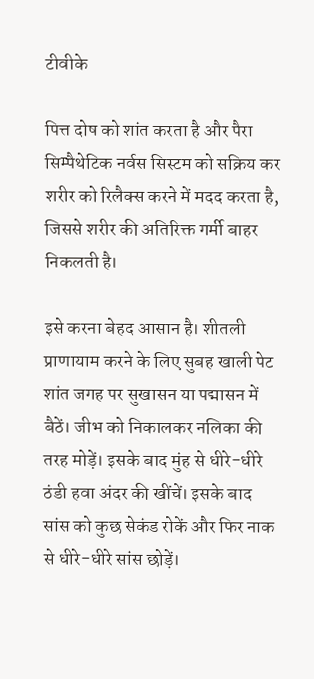टीवीके

पित्त दोष को शांत करता है और पैरा सिम्पैथेटिक नर्वस सिस्टम को सक्रिय कर शरीर को रिलैक्स करने में मदद करता है, जिससे शरीर की अतिरिक्त गर्मी बाहर निकलती है।

इसे करना बेहद आसान है। शीतली प्राणायाम करने के लिए सुबह खाली पेट शांत जगह पर सुखासन या पद्मासन में बैठें। जीभ को निकालकर नलिका की तरह मोड़ें। इसके बाद मुंह से धीरे-धीरे ठंडी हवा अंदर की खींचें। इसके बाद सांस को कुछ सेकंड रोकें और फिर नाक से धीरे-धीरे सांस छोड़ें।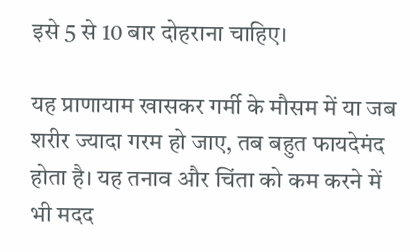इसे 5 से 10 बार दोहराना चाहिए।

यह प्राणायाम खासकर गर्मी के मौसम में या जब शरीर ज्यादा गरम हो जाए, तब बहुत फायदेमंद होता है। यह तनाव और चिंता को कम करने में भी मदद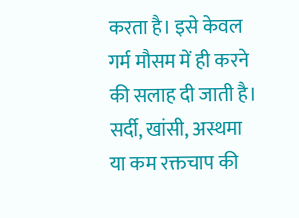करता है। इसे केवल गर्म मौसम में ही करने की सलाह दी जाती है। सर्दी, खांसी, अस्थमा या कम रक्तचाप की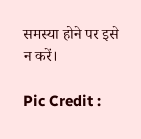समस्या होने पर इसे न करें।

Pic Credit :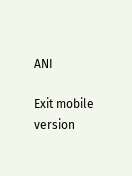ANI

Exit mobile version